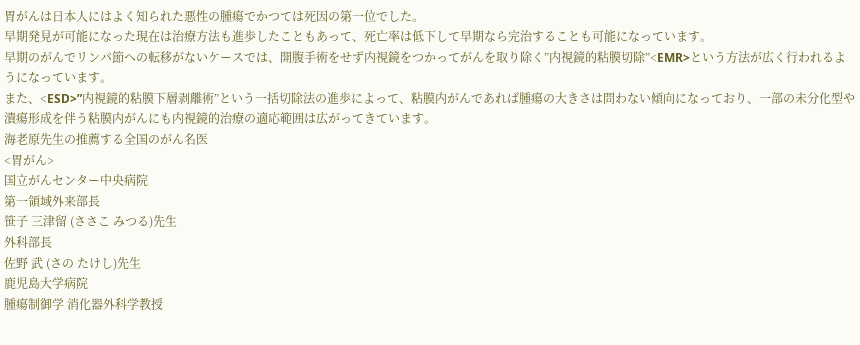胃がんは日本人にはよく知られた悪性の腫瘍でかつては死因の第一位でした。
早期発見が可能になった現在は治療方法も進歩したこともあって、死亡率は低下して早期なら完治することも可能になっています。
早期のがんでリンパ節への転移がないケースでは、開腹手術をせず内視鏡をつかってがんを取り除く”内視鏡的粘膜切除”<EMR>という方法が広く行われるようになっています。
また、<ESD>”内視鏡的粘膜下層剥離術”という一括切除法の進歩によって、粘膜内がんであれば腫瘍の大きさは問わない傾向になっており、一部の未分化型や潰瘍形成を伴う粘膜内がんにも内視鏡的治療の適応範囲は広がってきています。
海老原先生の推薦する全国のがん名医
<胃がん>
国立がんセンター中央病院
第一領域外来部長
笹子 三津留 (ささこ みつる)先生
外科部長
佐野 武 (さの たけし)先生
鹿児島大学病院
腫瘍制御学 消化器外科学教授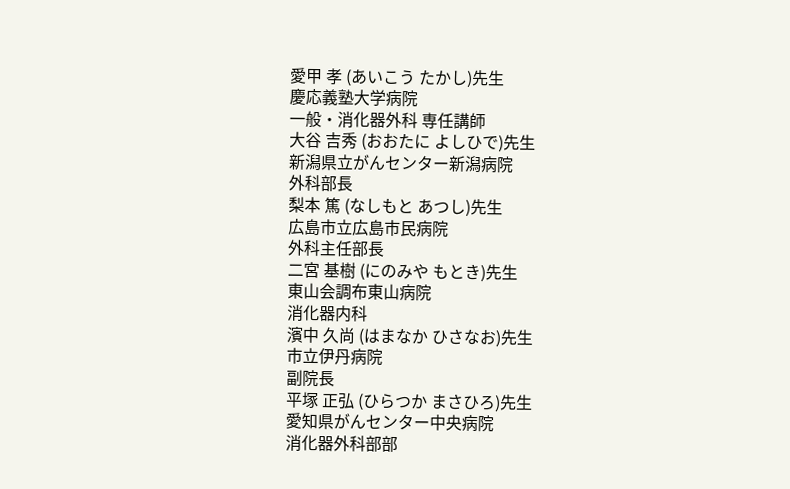愛甲 孝 (あいこう たかし)先生
慶応義塾大学病院
一般・消化器外科 専任講師
大谷 吉秀 (おおたに よしひで)先生
新潟県立がんセンター新潟病院
外科部長
梨本 篤 (なしもと あつし)先生
広島市立広島市民病院
外科主任部長
二宮 基樹 (にのみや もとき)先生
東山会調布東山病院
消化器内科
濱中 久尚 (はまなか ひさなお)先生
市立伊丹病院
副院長
平塚 正弘 (ひらつか まさひろ)先生
愛知県がんセンター中央病院
消化器外科部部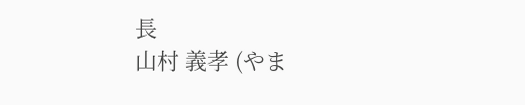長
山村 義孝 (やま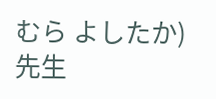むら よしたか)先生